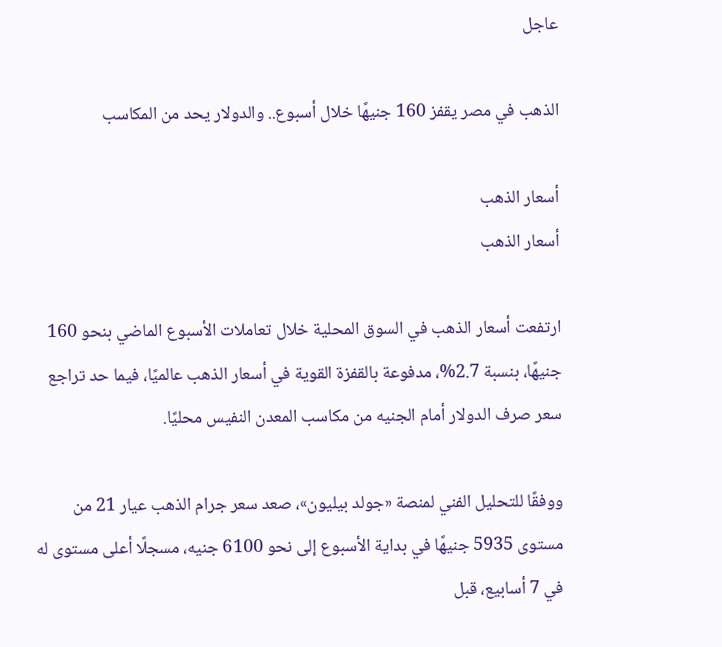عاجل

الذهب في مصر يقفز 160 جنيهًا خلال أسبوع.. والدولار يحد من المكاسب

أسعار الذهب
أسعار الذهب

ارتفعت أسعار الذهب في السوق المحلية خلال تعاملات الأسبوع الماضي بنحو 160 جنيهًا، بنسبة 2.7%، مدفوعة بالقفزة القوية في أسعار الذهب عالميًا، فيما حد تراجع سعر صرف الدولار أمام الجنيه من مكاسب المعدن النفيس محليًا.

ووفقًا للتحليل الفني لمنصة «جولد بيليون»، صعد سعر جرام الذهب عيار 21 من مستوى 5935 جنيهًا في بداية الأسبوع إلى نحو 6100 جنيه، مسجلًا أعلى مستوى له في 7 أسابيع، قبل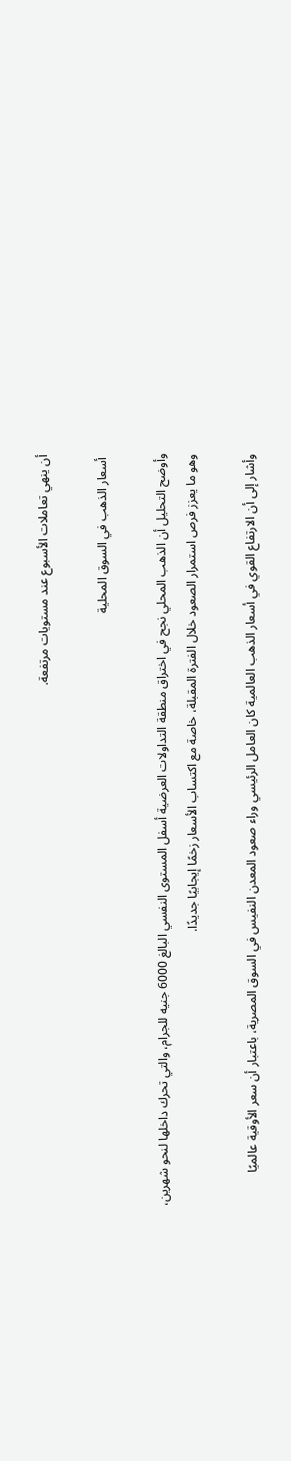أن ينهي تعاملات الأسبوع عند مستويات مرتفعة.

 أسعار الذهب في السوق المحلية

وأوضح التحليل أن الذهب المحلي نجح في اختراق منطقة التداولات العرضية أسفل المستوى النفسي البالغ 6000 جنيه للجرام، والتي تحرك داخلها لنحو شهرين، وهو ما يعزز فرص استمرار الصعود خلال الفترة المقبلة، خاصة مع اكتساب الأسعار زخمًا إيجابيًا جديدًا.

وأشار إلى أن الارتفاع القوي في أسعار الذهب العالمية كان العامل الرئيسي وراء صعود المعدن النفيس في السوق المصرية، باعتبار أن سعر الأوقية عالميًا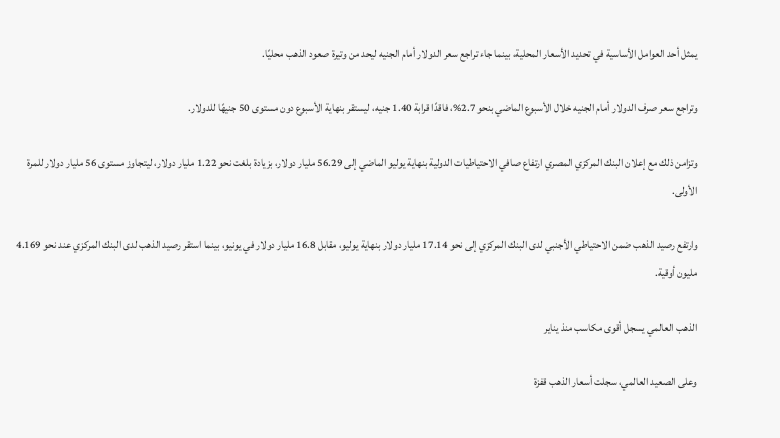يمثل أحد العوامل الأساسية في تحديد الأسعار المحلية، بينما جاء تراجع سعر الدولار أمام الجنيه ليحد من وتيرة صعود الذهب محليًا.

وتراجع سعر صرف الدولار أمام الجنيه خلال الأسبوع الماضي بنحو 2.7%، فاقدًا قرابة 1.40 جنيه، ليستقر بنهاية الأسبوع دون مستوى 50 جنيهًا للدولار.

وتزامن ذلك مع إعلان البنك المركزي المصري ارتفاع صافي الاحتياطيات الدولية بنهاية يوليو الماضي إلى 56.29 مليار دولار، بزيادة بلغت نحو 1.22 مليار دولار، ليتجاوز مستوى 56 مليار دولار للمرة الأولى.

وارتفع رصيد الذهب ضمن الاحتياطي الأجنبي لدى البنك المركزي إلى نحو 17.14 مليار دولار بنهاية يوليو، مقابل 16.8 مليار دولار في يونيو، بينما استقر رصيد الذهب لدى البنك المركزي عند نحو 4.169 مليون أوقية.

الذهب العالمي يسجل أقوى مكاسب منذ يناير

وعلى الصعيد العالمي، سجلت أسعار الذهب قفزة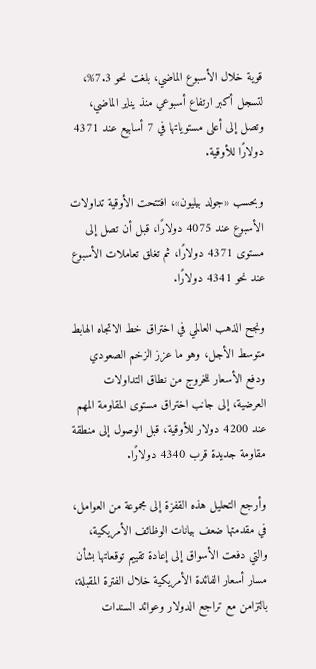قوية خلال الأسبوع الماضي، بلغت نحو 7.3%، لتسجل أكبر ارتفاع أسبوعي منذ يناير الماضي، وتصل إلى أعلى مستوياتها في 7 أسابيع عند 4371 دولارًا للأوقية.

وبحسب «جولد بيليون»، افتتحت الأوقية تداولات الأسبوع عند 4075 دولارًا، قبل أن تصل إلى مستوى 4371 دولارًا، ثم تغلق تعاملات الأسبوع عند نحو 4341 دولارًا.

ونجح الذهب العالمي في اختراق خط الاتجاه الهابط متوسط الأجل، وهو ما عزز الزخم الصعودي ودفع الأسعار للخروج من نطاق التداولات العرضية، إلى جانب اختراق مستوى المقاومة المهم عند 4200 دولار للأوقية، قبل الوصول إلى منطقة مقاومة جديدة قرب 4340 دولارًا.

وأرجع التحليل هذه القفزة إلى مجموعة من العوامل، في مقدمتها ضعف بيانات الوظائف الأمريكية، والتي دفعت الأسواق إلى إعادة تقييم توقعاتها بشأن مسار أسعار الفائدة الأمريكية خلال الفترة المقبلة، بالتزامن مع تراجع الدولار وعوائد السندات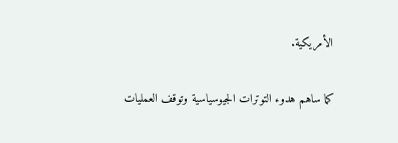الأمريكية.

كما ساهم هدوء التوترات الجيوسياسية وتوقف العمليات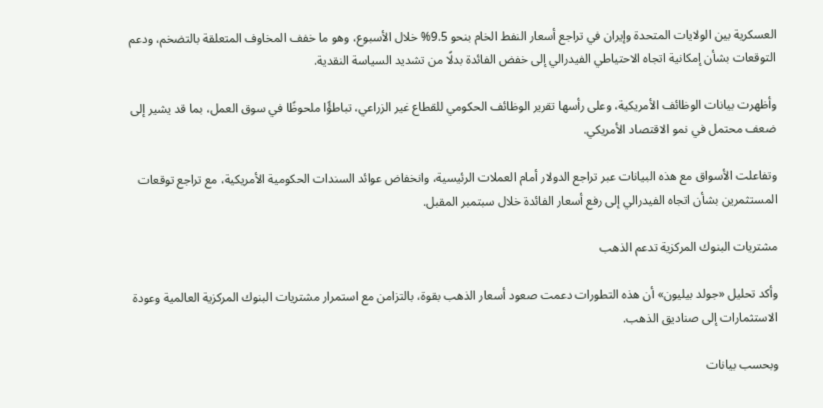العسكرية بين الولايات المتحدة وإيران في تراجع أسعار النفط الخام بنحو 9.5% خلال الأسبوع، وهو ما خفف المخاوف المتعلقة بالتضخم، ودعم التوقعات بشأن إمكانية اتجاه الاحتياطي الفيدرالي إلى خفض الفائدة بدلًا من تشديد السياسة النقدية.

وأظهرت بيانات الوظائف الأمريكية، وعلى رأسها تقرير الوظائف الحكومي للقطاع غير الزراعي، تباطؤًا ملحوظًا في سوق العمل، بما قد يشير إلى ضعف محتمل في نمو الاقتصاد الأمريكي.

وتفاعلت الأسواق مع هذه البيانات عبر تراجع الدولار أمام العملات الرئيسية، وانخفاض عوائد السندات الحكومية الأمريكية، مع تراجع توقعات المستثمرين بشأن اتجاه الفيدرالي إلى رفع أسعار الفائدة خلال سبتمبر المقبل.

مشتريات البنوك المركزية تدعم الذهب

وأكد تحليل «جولد بيليون» أن هذه التطورات دعمت صعود أسعار الذهب بقوة، بالتزامن مع استمرار مشتريات البنوك المركزية العالمية وعودة الاستثمارات إلى صناديق الذهب.

وبحسب بيانات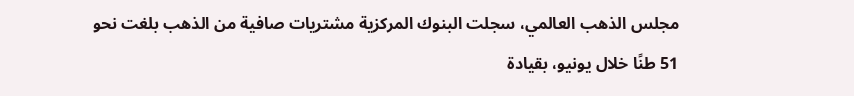مجلس الذهب العالمي، سجلت البنوك المركزية مشتريات صافية من الذهب بلغت نحو 51 طنًا خلال يونيو، بقيادة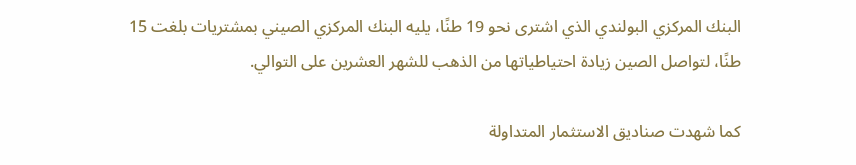البنك المركزي البولندي الذي اشترى نحو 19 طنًا، يليه البنك المركزي الصيني بمشتريات بلغت 15 طنًا، لتواصل الصين زيادة احتياطياتها من الذهب للشهر العشرين على التوالي.

كما شهدت صناديق الاستثمار المتداولة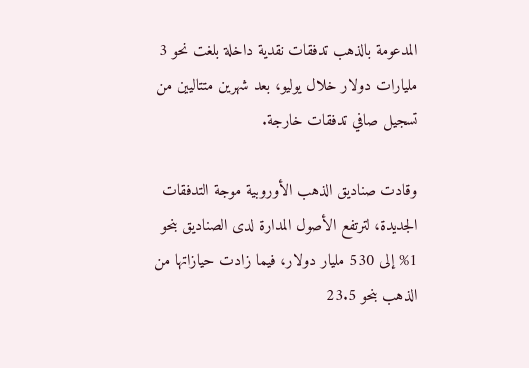المدعومة بالذهب تدفقات نقدية داخلة بلغت نحو 3 مليارات دولار خلال يوليو، بعد شهرين متتاليين من تسجيل صافي تدفقات خارجة.

وقادت صناديق الذهب الأوروبية موجة التدفقات الجديدة، لترتفع الأصول المدارة لدى الصناديق بنحو 1% إلى 530 مليار دولار، فيما زادت حيازاتها من الذهب بنحو 23.5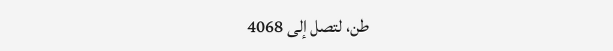طن، لتصل إلى 4068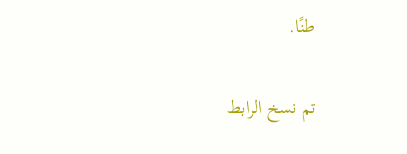طنًا.

تم نسخ الرابط